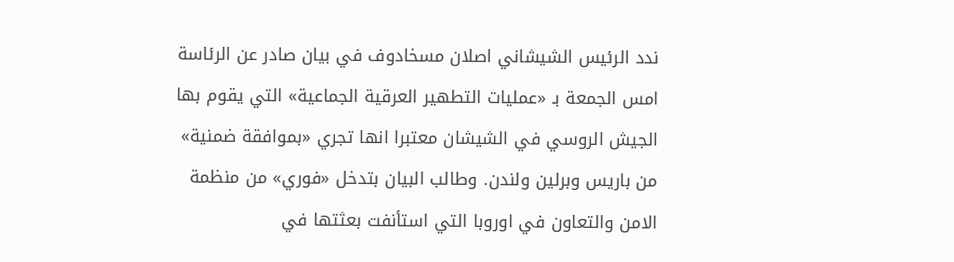ندد الرئيس الشيشاني اصلان مسخادوف في بيان صادر عن الرئاسة امس الجمعة بـ «عمليات التطهير العرقية الجماعية» التي يقوم بها الجيش الروسي في الشيشان معتبرا انها تجري «بموافقة ضمنية» من باريس وبرلين ولندن. وطالب البيان بتدخل «فوري» من منظمة الامن والتعاون في اوروبا التي استأنفت بعثتها في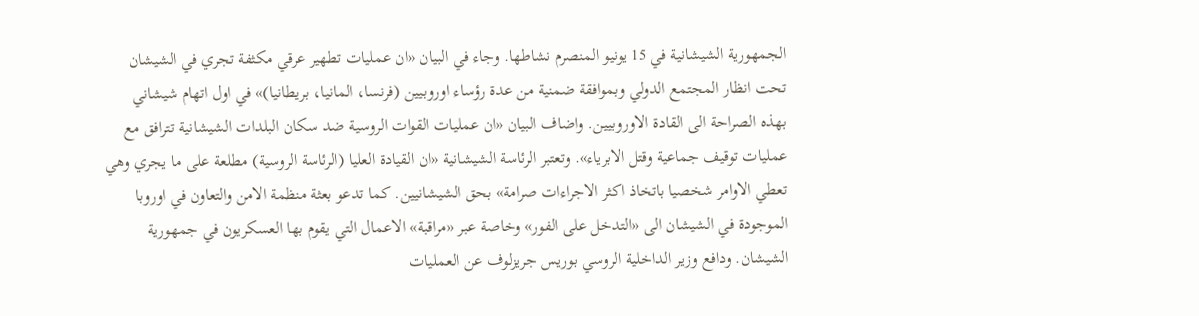الجمهورية الشيشانية في 15 يونيو المنصرم نشاطها. وجاء في البيان «ان عمليات تطهير عرقي مكثفة تجري في الشيشان تحت انظار المجتمع الدولي وبموافقة ضمنية من عدة رؤساء اوروبيين (فرنسا، المانيا، بريطانيا)» في اول اتهام شيشاني بهذه الصراحة الى القادة الاوروبيين. واضاف البيان «ان عمليات القوات الروسية ضد سكان البلدات الشيشانية تترافق مع عمليات توقيف جماعية وقتل الابرياء». وتعتبر الرئاسة الشيشانية «ان القيادة العليا (الرئاسة الروسية) مطلعة على ما يجري وهي تعطي الاوامر شخصيا باتخاذ اكثر الاجراءات صرامة» بحق الشيشانيين. كما تدعو بعثة منظمة الامن والتعاون في اوروبا الموجودة في الشيشان الى «التدخل على الفور» وخاصة عبر «مراقبة» الاعمال التي يقوم بها العسكريون في جمهورية الشيشان. ودافع وزير الداخلية الروسي بوريس جريزلوف عن العمليات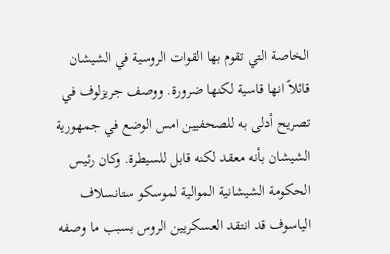الخاصة التي تقوم بها القوات الروسية في الشيشان قائلاً انها قاسية لكنها ضرورة. ووصف جريزلوف في تصريح أدلى به للصحفيين امس الوضع في جمهورية الشيشان بأنه معقد لكنه قابل للسيطرة. وكان رئيس الحكومة الشيشانية الموالية لموسكو ستانسلاف الياسوف قد انتقد العسكريين الروس بسبب ما وصفه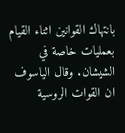بانتهاك القوانين اثناء القيام بعمليات خاصة في الشيشان. وقال الياسوف ان القوات الروسية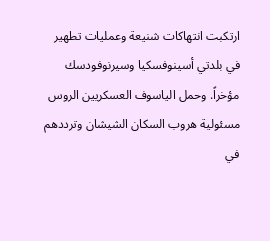ارتكبت انتهاكات شنيعة وعمليات تطهير في بلدتي أسينوفسكيا وسيرنوفودسك مؤخراً. وحمل الياسوف العسكريين الروس مسئولية هروب السكان الشيشان وترددهم في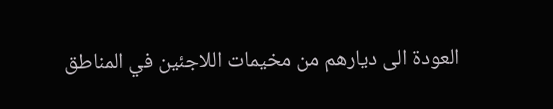العودة الى ديارهم من مخيمات اللاجئين في المناطق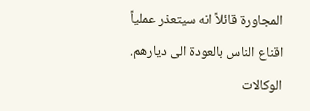المجاورة قائلاً انه سيتعذر عملياً اقناع الناس بالعودة الى ديارهم. الوكالات